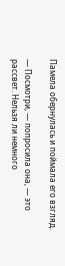Памела обернулась и поймала его взгляд.

— Посмотри, — попросила она, — это рассвет. Нельзя ли немного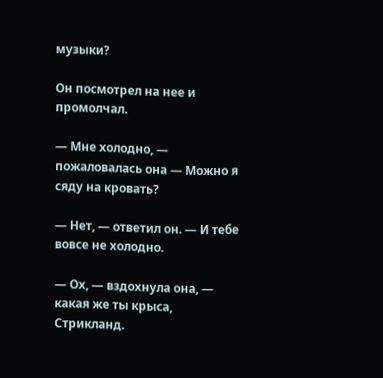музыки?

Он посмотрел на нее и промолчал.

— Мне холодно, — пожаловалась она — Можно я сяду на кровать?

— Нет, — ответил он. — И тебе вовсе не холодно.

— Ох, — вздохнула она, — какая же ты крыса, Стрикланд.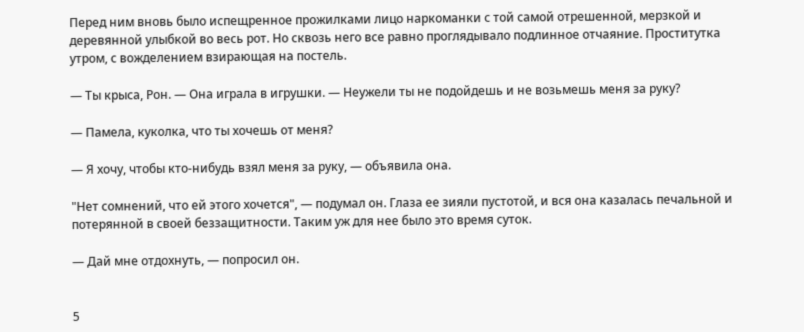Перед ним вновь было испещренное прожилками лицо наркоманки с той самой отрешенной, мерзкой и деревянной улыбкой во весь рот. Но сквозь него все равно проглядывало подлинное отчаяние. Проститутка утром, с вожделением взирающая на постель.

— Ты крыса, Рон. — Она играла в игрушки. — Неужели ты не подойдешь и не возьмешь меня за руку?

— Памела, куколка, что ты хочешь от меня?

— Я хочу, чтобы кто-нибудь взял меня за руку, — объявила она.

"Нет сомнений, что ей этого хочется", — подумал он. Глаза ее зияли пустотой, и вся она казалась печальной и потерянной в своей беззащитности. Таким уж для нее было это время суток.

— Дай мне отдохнуть, — попросил он.


5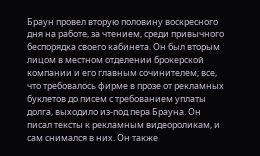Браун провел вторую половину воскресного дня на работе, за чтением, среди привычного беспорядка своего кабинета. Он был вторым лицом в местном отделении брокерской компании и его главным сочинителем; все, что требовалось фирме в прозе от рекламных буклетов до писем с требованием уплаты долга, выходило из-под пера Брауна. Он писал тексты к рекламным видеороликам, и сам снимался в них. Он также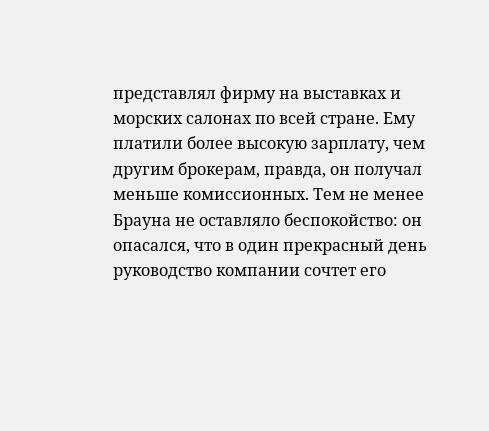представлял фирму на выставках и морских салонах по всей стране. Ему платили более высокую зарплату, чем другим брокерам, правда, он получал меньше комиссионных. Тем не менее Брауна не оставляло беспокойство: он опасался, что в один прекрасный день руководство компании сочтет его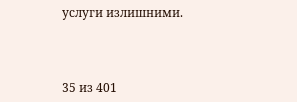услуги излишними.



35 из 401